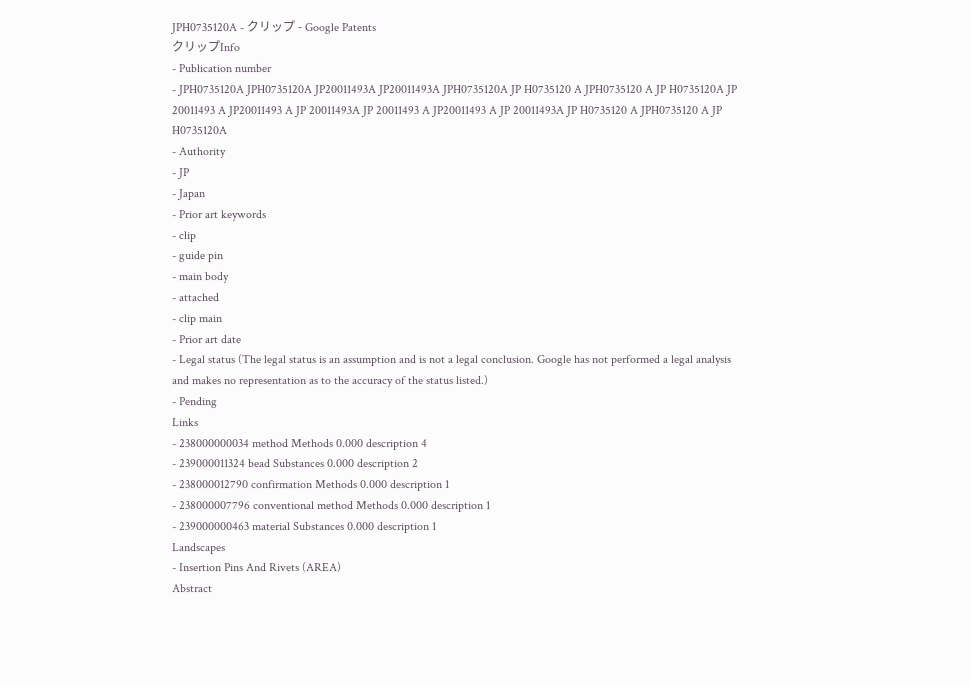JPH0735120A - クリップ - Google Patents
クリップInfo
- Publication number
- JPH0735120A JPH0735120A JP20011493A JP20011493A JPH0735120A JP H0735120 A JPH0735120 A JP H0735120A JP 20011493 A JP20011493 A JP 20011493A JP 20011493 A JP20011493 A JP 20011493A JP H0735120 A JPH0735120 A JP H0735120A
- Authority
- JP
- Japan
- Prior art keywords
- clip
- guide pin
- main body
- attached
- clip main
- Prior art date
- Legal status (The legal status is an assumption and is not a legal conclusion. Google has not performed a legal analysis and makes no representation as to the accuracy of the status listed.)
- Pending
Links
- 238000000034 method Methods 0.000 description 4
- 239000011324 bead Substances 0.000 description 2
- 238000012790 confirmation Methods 0.000 description 1
- 238000007796 conventional method Methods 0.000 description 1
- 239000000463 material Substances 0.000 description 1
Landscapes
- Insertion Pins And Rivets (AREA)
Abstract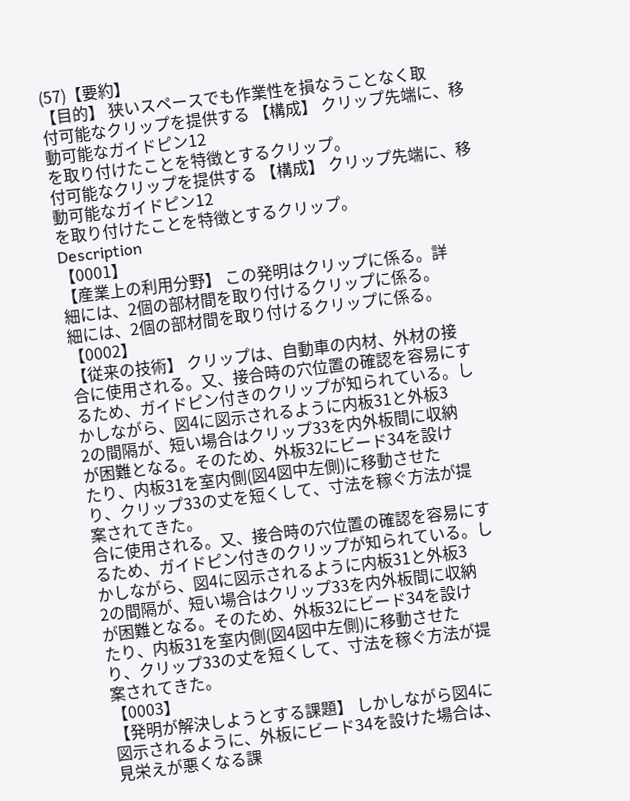(57)【要約】
【目的】 狭いスペースでも作業性を損なうことなく取
付可能なクリップを提供する 【構成】 クリップ先端に、移動可能なガイドピン12
を取り付けたことを特徴とするクリップ。
付可能なクリップを提供する 【構成】 クリップ先端に、移動可能なガイドピン12
を取り付けたことを特徴とするクリップ。
Description
【0001】
【産業上の利用分野】 この発明はクリップに係る。詳
細には、2個の部材間を取り付けるクリップに係る。
細には、2個の部材間を取り付けるクリップに係る。
【0002】
【従来の技術】 クリップは、自動車の内材、外材の接
合に使用される。又、接合時の穴位置の確認を容易にす
るため、ガイドピン付きのクリップが知られている。し
かしながら、図4に図示されるように内板31と外板3
2の間隔が、短い場合はクリップ33を内外板間に収納
が困難となる。そのため、外板32にビード34を設け
たり、内板31を室内側(図4図中左側)に移動させた
り、クリップ33の丈を短くして、寸法を稼ぐ方法が提
案されてきた。
合に使用される。又、接合時の穴位置の確認を容易にす
るため、ガイドピン付きのクリップが知られている。し
かしながら、図4に図示されるように内板31と外板3
2の間隔が、短い場合はクリップ33を内外板間に収納
が困難となる。そのため、外板32にビード34を設け
たり、内板31を室内側(図4図中左側)に移動させた
り、クリップ33の丈を短くして、寸法を稼ぐ方法が提
案されてきた。
【0003】
【発明が解決しようとする課題】 しかしながら図4に
図示されるように、外板にビード34を設けた場合は、
見栄えが悪くなる課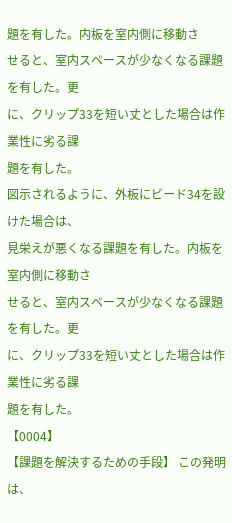題を有した。内板を室内側に移動さ
せると、室内スペースが少なくなる課題を有した。更
に、クリップ33を短い丈とした場合は作業性に劣る課
題を有した。
図示されるように、外板にビード34を設けた場合は、
見栄えが悪くなる課題を有した。内板を室内側に移動さ
せると、室内スペースが少なくなる課題を有した。更
に、クリップ33を短い丈とした場合は作業性に劣る課
題を有した。
【0004】
【課題を解決するための手段】 この発明は、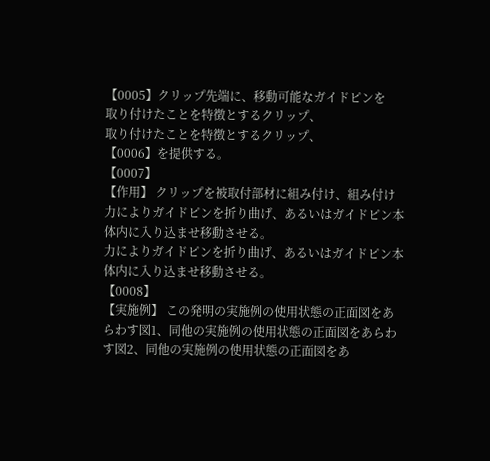【0005】クリップ先端に、移動可能なガイドピンを
取り付けたことを特徴とするクリップ、
取り付けたことを特徴とするクリップ、
【0006】を提供する。
【0007】
【作用】 クリップを被取付部材に組み付け、組み付け
力によりガイドピンを折り曲げ、あるいはガイドピン本
体内に入り込ませ移動させる。
力によりガイドピンを折り曲げ、あるいはガイドピン本
体内に入り込ませ移動させる。
【0008】
【実施例】 この発明の実施例の使用状態の正面図をあ
らわす図1、同他の実施例の使用状態の正面図をあらわ
す図2、同他の実施例の使用状態の正面図をあ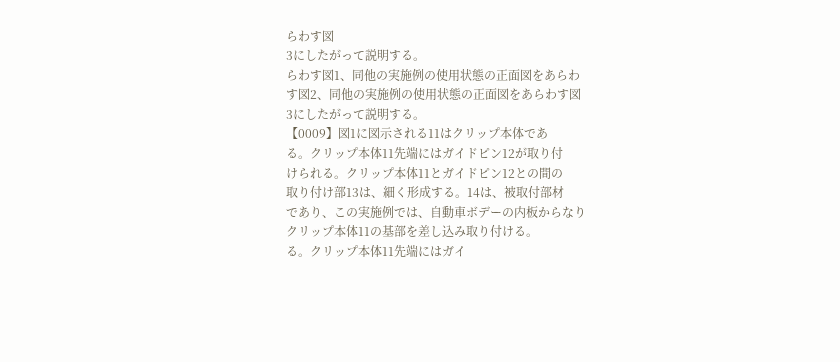らわす図
3にしたがって説明する。
らわす図1、同他の実施例の使用状態の正面図をあらわ
す図2、同他の実施例の使用状態の正面図をあらわす図
3にしたがって説明する。
【0009】図1に図示される11はクリップ本体であ
る。クリップ本体11先端にはガイドピン12が取り付
けられる。クリップ本体11とガイドピン12との間の
取り付け部13は、細く形成する。14は、被取付部材
であり、この実施例では、自動車ボデーの内板からなり
クリップ本体11の基部を差し込み取り付ける。
る。クリップ本体11先端にはガイ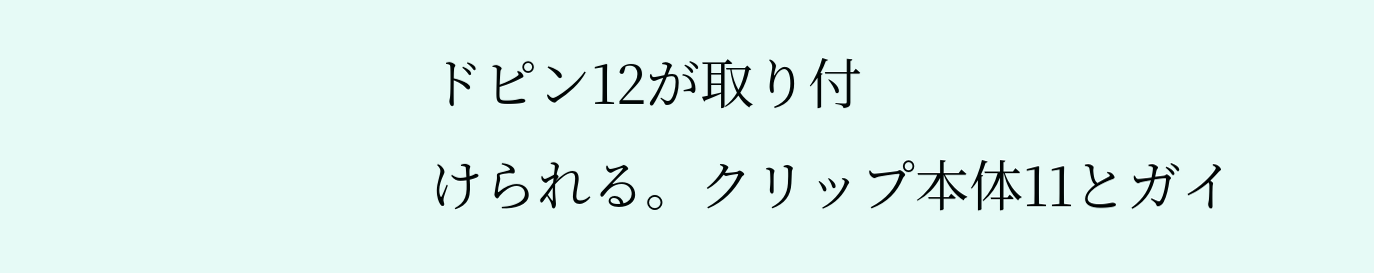ドピン12が取り付
けられる。クリップ本体11とガイ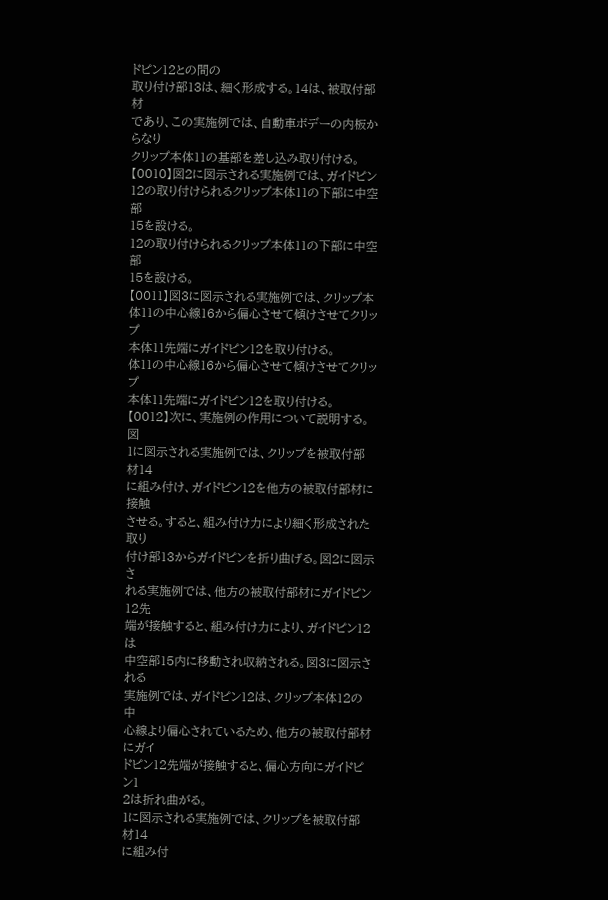ドピン12との間の
取り付け部13は、細く形成する。14は、被取付部材
であり、この実施例では、自動車ボデーの内板からなり
クリップ本体11の基部を差し込み取り付ける。
【0010】図2に図示される実施例では、ガイドピン
12の取り付けられるクリップ本体11の下部に中空部
15を設ける。
12の取り付けられるクリップ本体11の下部に中空部
15を設ける。
【0011】図3に図示される実施例では、クリップ本
体11の中心線16から偏心させて傾けさせてクリップ
本体11先端にガイドピン12を取り付ける。
体11の中心線16から偏心させて傾けさせてクリップ
本体11先端にガイドピン12を取り付ける。
【0012】次に、実施例の作用について説明する。図
1に図示される実施例では、クリップを被取付部材14
に組み付け、ガイドピン12を他方の被取付部材に接触
させる。すると、組み付け力により細く形成された取り
付け部13からガイドピンを折り曲げる。図2に図示さ
れる実施例では、他方の被取付部材にガイドピン12先
端が接触すると、組み付け力により、ガイドピン12は
中空部15内に移動され収納される。図3に図示される
実施例では、ガイドピン12は、クリップ本体12の中
心線より偏心されているため、他方の被取付部材にガイ
ドピン12先端が接触すると、偏心方向にガイドピン1
2は折れ曲がる。
1に図示される実施例では、クリップを被取付部材14
に組み付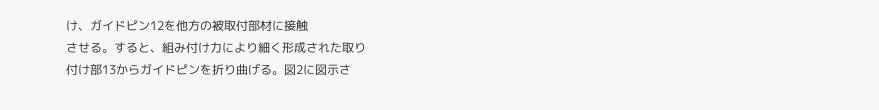け、ガイドピン12を他方の被取付部材に接触
させる。すると、組み付け力により細く形成された取り
付け部13からガイドピンを折り曲げる。図2に図示さ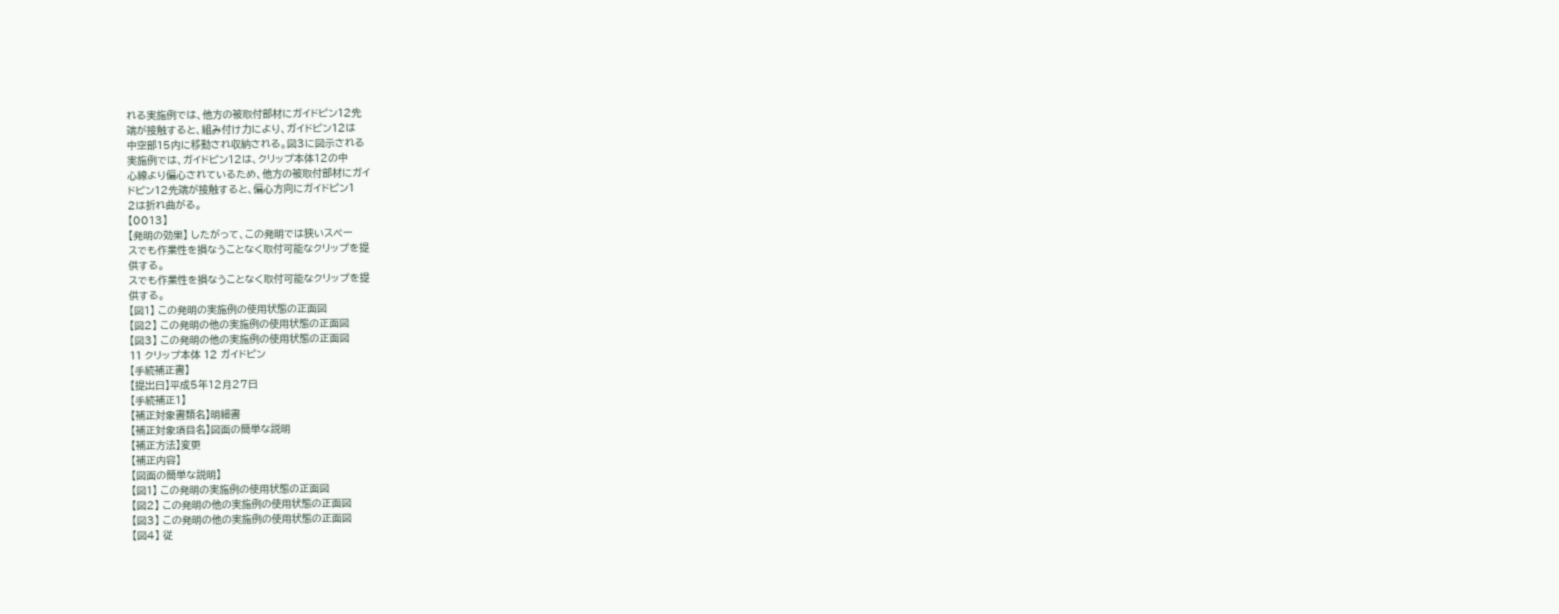れる実施例では、他方の被取付部材にガイドピン12先
端が接触すると、組み付け力により、ガイドピン12は
中空部15内に移動され収納される。図3に図示される
実施例では、ガイドピン12は、クリップ本体12の中
心線より偏心されているため、他方の被取付部材にガイ
ドピン12先端が接触すると、偏心方向にガイドピン1
2は折れ曲がる。
【0013】
【発明の効果】 したがって、この発明では狭いスペー
スでも作業性を損なうことなく取付可能なクリップを提
供する。
スでも作業性を損なうことなく取付可能なクリップを提
供する。
【図1】 この発明の実施例の使用状態の正面図
【図2】 この発明の他の実施例の使用状態の正面図
【図3】 この発明の他の実施例の使用状態の正面図
11 クリップ本体 12 ガイドピン
【手続補正書】
【提出日】平成5年12月27日
【手続補正1】
【補正対象書類名】明細書
【補正対象項目名】図面の簡単な説明
【補正方法】変更
【補正内容】
【図面の簡単な説明】
【図1】 この発明の実施例の使用状態の正面図
【図2】 この発明の他の実施例の使用状態の正面図
【図3】 この発明の他の実施例の使用状態の正面図
【図4】 従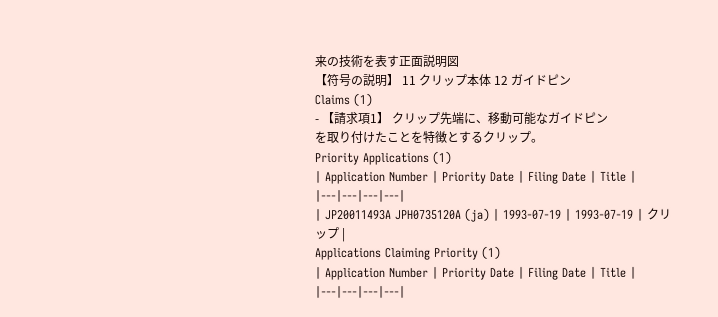来の技術を表す正面説明図
【符号の説明】 11 クリップ本体 12 ガイドピン
Claims (1)
- 【請求項1】 クリップ先端に、移動可能なガイドピン
を取り付けたことを特徴とするクリップ。
Priority Applications (1)
| Application Number | Priority Date | Filing Date | Title |
|---|---|---|---|
| JP20011493A JPH0735120A (ja) | 1993-07-19 | 1993-07-19 | クリップ |
Applications Claiming Priority (1)
| Application Number | Priority Date | Filing Date | Title |
|---|---|---|---|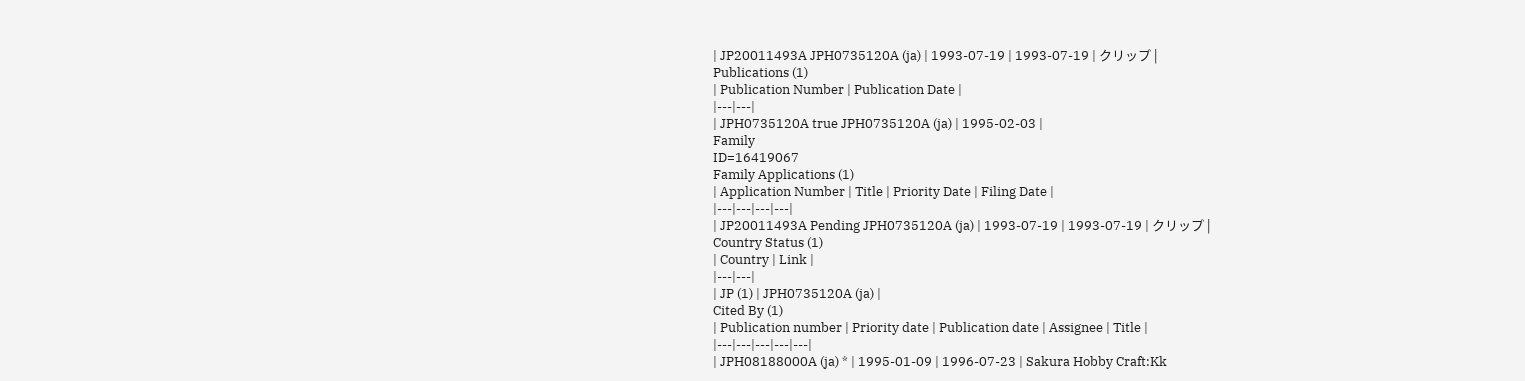| JP20011493A JPH0735120A (ja) | 1993-07-19 | 1993-07-19 | クリップ |
Publications (1)
| Publication Number | Publication Date |
|---|---|
| JPH0735120A true JPH0735120A (ja) | 1995-02-03 |
Family
ID=16419067
Family Applications (1)
| Application Number | Title | Priority Date | Filing Date |
|---|---|---|---|
| JP20011493A Pending JPH0735120A (ja) | 1993-07-19 | 1993-07-19 | クリップ |
Country Status (1)
| Country | Link |
|---|---|
| JP (1) | JPH0735120A (ja) |
Cited By (1)
| Publication number | Priority date | Publication date | Assignee | Title |
|---|---|---|---|---|
| JPH08188000A (ja) * | 1995-01-09 | 1996-07-23 | Sakura Hobby Craft:Kk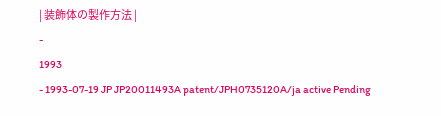| 装飾体の製作方法 |
-
1993
- 1993-07-19 JP JP20011493A patent/JPH0735120A/ja active Pending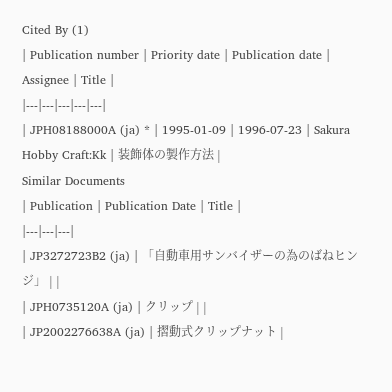Cited By (1)
| Publication number | Priority date | Publication date | Assignee | Title |
|---|---|---|---|---|
| JPH08188000A (ja) * | 1995-01-09 | 1996-07-23 | Sakura Hobby Craft:Kk | 装飾体の製作方法 |
Similar Documents
| Publication | Publication Date | Title |
|---|---|---|
| JP3272723B2 (ja) | 「自動車用サンバイザーの為のばねヒンジ」 | |
| JPH0735120A (ja) | クリップ | |
| JP2002276638A (ja) | 摺動式クリップナット |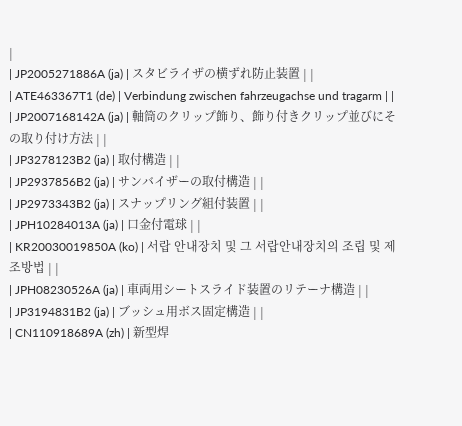|
| JP2005271886A (ja) | スタビライザの横ずれ防止装置 | |
| ATE463367T1 (de) | Verbindung zwischen fahrzeugachse und tragarm | |
| JP2007168142A (ja) | 軸筒のクリップ飾り、飾り付きクリップ並びにその取り付け方法 | |
| JP3278123B2 (ja) | 取付構造 | |
| JP2937856B2 (ja) | サンバイザーの取付構造 | |
| JP2973343B2 (ja) | スナップリング組付装置 | |
| JPH10284013A (ja) | 口金付電球 | |
| KR20030019850A (ko) | 서랍 안내장치 및 그 서랍안내장치의 조립 및 제조방법 | |
| JPH08230526A (ja) | 車両用シートスライド装置のリテーナ構造 | |
| JP3194831B2 (ja) | ブッシュ用ボス固定構造 | |
| CN110918689A (zh) | 新型焊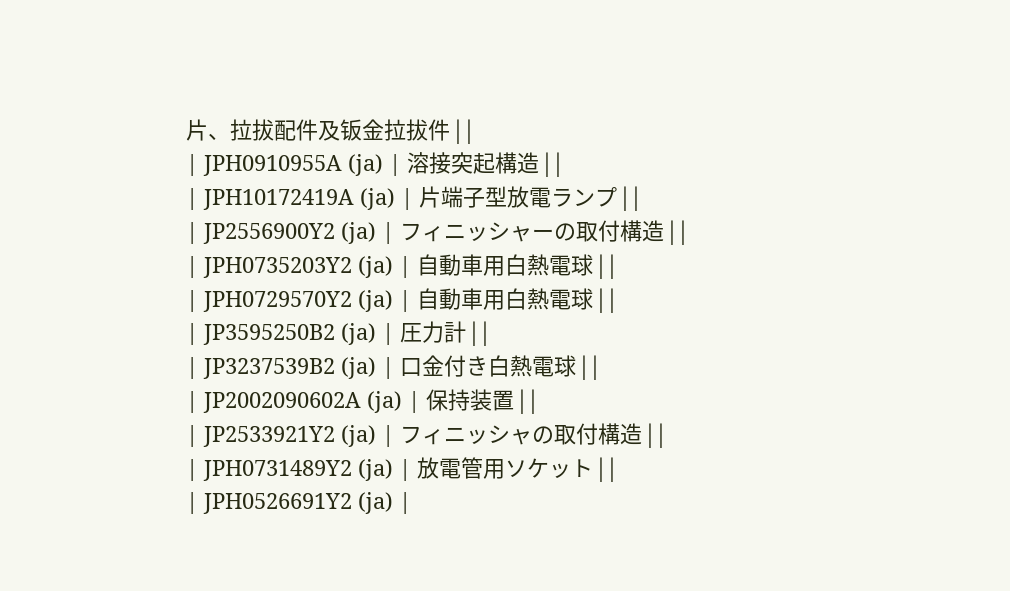片、拉拔配件及钣金拉拔件 | |
| JPH0910955A (ja) | 溶接突起構造 | |
| JPH10172419A (ja) | 片端子型放電ランプ | |
| JP2556900Y2 (ja) | フィニッシャーの取付構造 | |
| JPH0735203Y2 (ja) | 自動車用白熱電球 | |
| JPH0729570Y2 (ja) | 自動車用白熱電球 | |
| JP3595250B2 (ja) | 圧力計 | |
| JP3237539B2 (ja) | 口金付き白熱電球 | |
| JP2002090602A (ja) | 保持装置 | |
| JP2533921Y2 (ja) | フィニッシャの取付構造 | |
| JPH0731489Y2 (ja) | 放電管用ソケット | |
| JPH0526691Y2 (ja) |